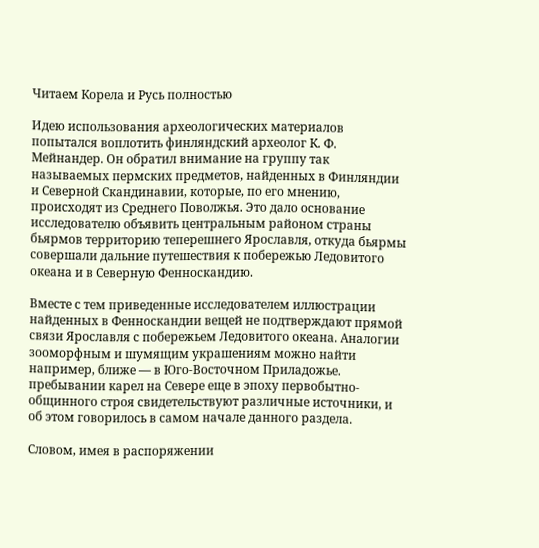Читаем Корела и Русь полностью

Идею использования археологических материалов попытался воплотить финляндский археолог К. Ф. Мейнандер. Он обратил внимание на группу так называемых пермских предметов, найденных в Финляндии и Северной Скандинавии, которые, по его мнению, происходят из Среднего Поволжья. Это дало основание исследователю объявить центральным районом страны бьярмов территорию теперешнего Ярославля, откуда бьярмы совершали дальние путешествия к побережью Ледовитого океана и в Северную Фенноскандию.

Вместе с тем приведенные исследователем иллюстрации найденных в Фенноскандии вещей не подтверждают прямой связи Ярославля с побережьем Ледовитого океана. Аналогии зооморфным и шумящим украшениям можно найти например, ближе — в Юго-Восточном Приладожье. пребывании карел на Севере еще в эпоху первобытно-общинного строя свидетельствуют различные источники, и об этом говорилось в самом начале данного раздела.

Словом, имея в распоряжении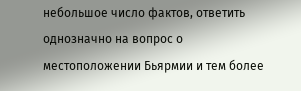небольшое число фактов, ответить однозначно на вопрос о местоположении Бьярмии и тем более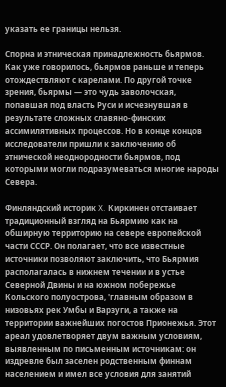указать ее границы нельзя.

Спорна и этническая принадлежность бьярмов. Как уже говорилось, бьярмов раньше и теперь отождествляют с карелами. По другой точке зрения, бьярмы — это чудь заволочская, попавшая под власть Руси и исчезнувшая в результате сложных славяно-финских ассимилятивных процессов. Но в конце концов исследователи пришли к заключению об этнической неоднородности бьярмов, под которыми могли подразумеваться многие народы Севера.

Финляндский историк X. Киркинен отстаивает традиционный взгляд на Бьярмию как на обширную территорию на севере европейской части СССР. Он полагает, что все известные источники позволяют заключить, что Бьярмия располагалась в нижнем течении и в устье Северной Двины и на южном побережье Кольского полуострова, 'главным образом в низовьях рек Умбы и Варзуги, а также на территории важнейших погостов Прионежья. Этот ареал удовлетворяет двум важным условиям, выявленным по письменным источникам: он издревле был заселен родственным финнам населением и имел все условия для занятий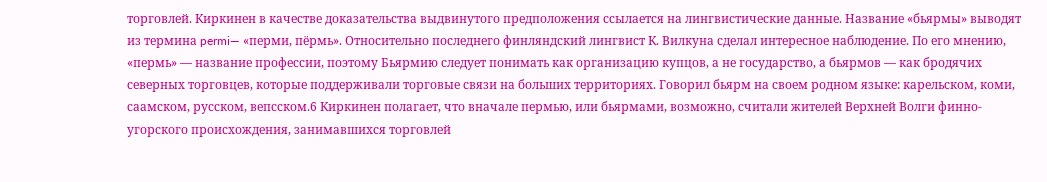торговлей. Киркинен в качестве доказательства выдвинутого предположения ссылается на лингвистические данные. Название «бьярмы» выводят из термина permi— «перми, пёрмь». Относительно последнего финляндский лингвист К. Вилкуна сделал интересное наблюдение. По его мнению, «пермь» — название профессии, поэтому Бьярмию следует понимать как организацию купцов, а не государство, а бьярмов — как бродячих северных торговцев, которые поддерживали торговые связи на больших территориях. Говорил бьярм на своем родном языке: карельском, коми, саамском, русском, вепсском.6 Киркинен полагает, что вначале пермью, или бьярмами, возможно, считали жителей Верхней Волги финно-угорского происхождения, занимавшихся торговлей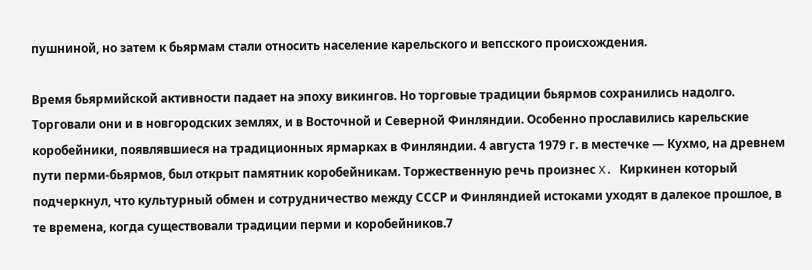пушниной, но затем к бьярмам стали относить население карельского и вепсского происхождения.

Время бьярмийской активности падает на эпоху викингов. Но торговые традиции бьярмов сохранились надолго. Торговали они и в новгородских землях, и в Восточной и Северной Финляндии. Особенно прославились карельские коробейники, появлявшиеся на традиционных ярмарках в Финляндии. 4 августа 1979 г. в местечке — Кухмо, на древнем пути перми-бьярмов, был открыт памятник коробейникам. Торжественную речь произнес X. Киркинен который подчеркнул, что культурный обмен и сотрудничество между СССР и Финляндией истоками уходят в далекое прошлое, в те времена, когда существовали традиции перми и коробейников.7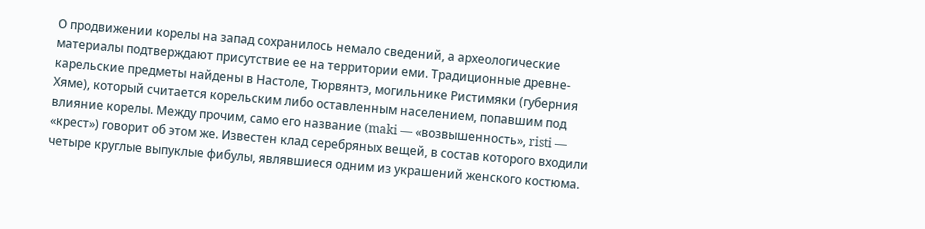О продвижении корелы на запад сохранилось немало сведений, а археологические материалы подтверждают присутствие ее на территории еми. Традиционные древне-карельские предметы найдены в Настоле, Тюрвянтэ, могильнике Ристимяки (губерния Хяме), который считается корельским либо оставленным населением, попавшим под влияние корелы. Между прочим, само его название (maki — «возвышенность», risti — «крест») говорит об этом же. Известен клад серебряных вещей, в состав которого входили четыре круглые выпуклые фибулы, являвшиеся одним из украшений женского костюма.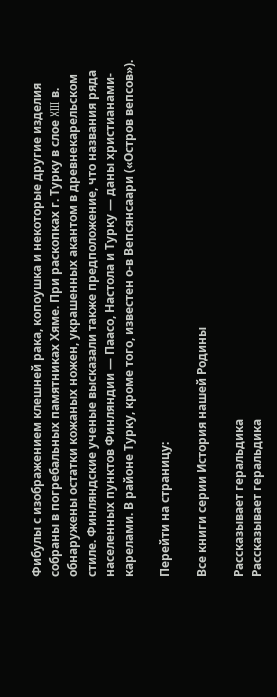Фибулы с изображением клешней рака, копоушка и некоторые другие изделия собраны в погребальных памятниках Хяме. При раскопках г. Турку в слое XIII в. обнаружены остатки кожаных ножен, украшенных акантом в древнекарельском стиле. Финляндские ученые высказали также предположение, что названия ряда населенных пунктов Финляндии — Паасо, Настола и Турку — даны христианами-карелами. В районе Турку, кроме того, известен о-в Вепсянсаари («Остров вепсов»).

Перейти на страницу:

Все книги серии История нашей Родины

Рассказывает геральдика
Рассказывает геральдика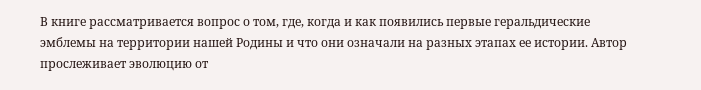В книге рассматривается вопрос о том, где, когда и как появились первые геральдические эмблемы на территории нашей Родины и что они означали на разных этапах ее истории. Автор прослеживает эволюцию от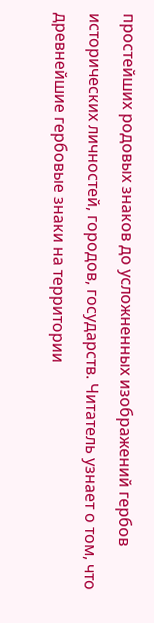простейших родовых знаков до усложненных изображений гербов исторических личностей, городов, государств. Читатель узнает о том, что древнейшие гербовые знаки на территории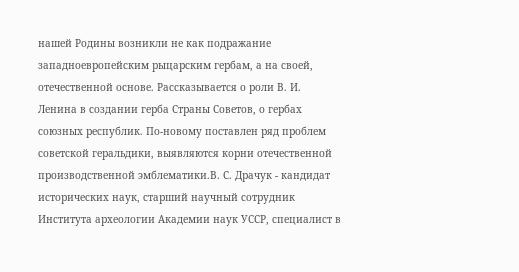нашей Родины возникли не как подражание западноевропейским рыцарским гербам, а на своей, отечественной основе. Рассказывается о роли В. И. Ленина в создании герба Страны Советов, о гербах союзных республик. По-новому поставлен ряд проблем советской геральдики, выявляются корни отечественной производственной эмблематики.В. С. Драчук - кандидат исторических наук, старший научный сотрудник Института археологии Академии наук УССР, специалист в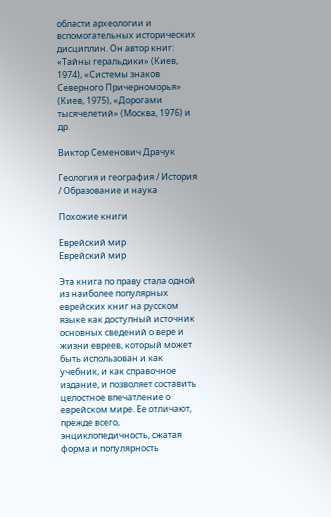области археологии и вспомогательных исторических дисциплин. Он автор книг: «Тайны геральдики» (Киев, 1974), «Системы знаков Северного Причерноморья» (Киев, 1975), «Дорогами тысячелетий» (Москва, 1976) и др.

Виктор Семенович Драчук

Геология и география / История / Образование и наука

Похожие книги

Еврейский мир
Еврейский мир

Эта книга по праву стала одной из наиболее популярных еврейских книг на русском языке как доступный источник основных сведений о вере и жизни евреев, который может быть использован и как учебник, и как справочное издание, и позволяет составить целостное впечатление о еврейском мире. Ее отличают, прежде всего, энциклопедичность, сжатая форма и популярность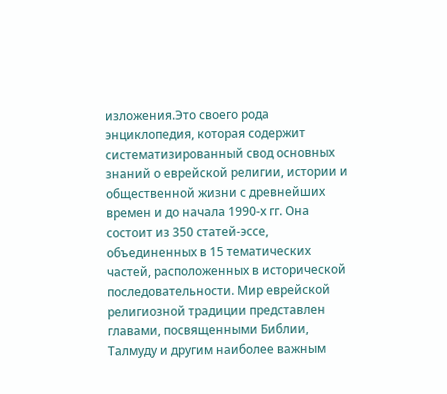изложения.Это своего рода энциклопедия, которая содержит систематизированный свод основных знаний о еврейской религии, истории и общественной жизни с древнейших времен и до начала 1990-х гг. Она состоит из 350 статей-эссе, объединенных в 15 тематических частей, расположенных в исторической последовательности. Мир еврейской религиозной традиции представлен главами, посвященными Библии, Талмуду и другим наиболее важным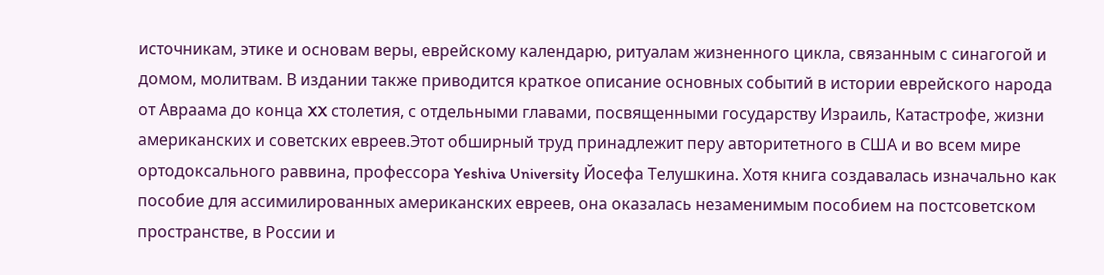источникам, этике и основам веры, еврейскому календарю, ритуалам жизненного цикла, связанным с синагогой и домом, молитвам. В издании также приводится краткое описание основных событий в истории еврейского народа от Авраама до конца XX столетия, с отдельными главами, посвященными государству Израиль, Катастрофе, жизни американских и советских евреев.Этот обширный труд принадлежит перу авторитетного в США и во всем мире ортодоксального раввина, профессора Yeshiva University Йосефа Телушкина. Хотя книга создавалась изначально как пособие для ассимилированных американских евреев, она оказалась незаменимым пособием на постсоветском пространстве, в России и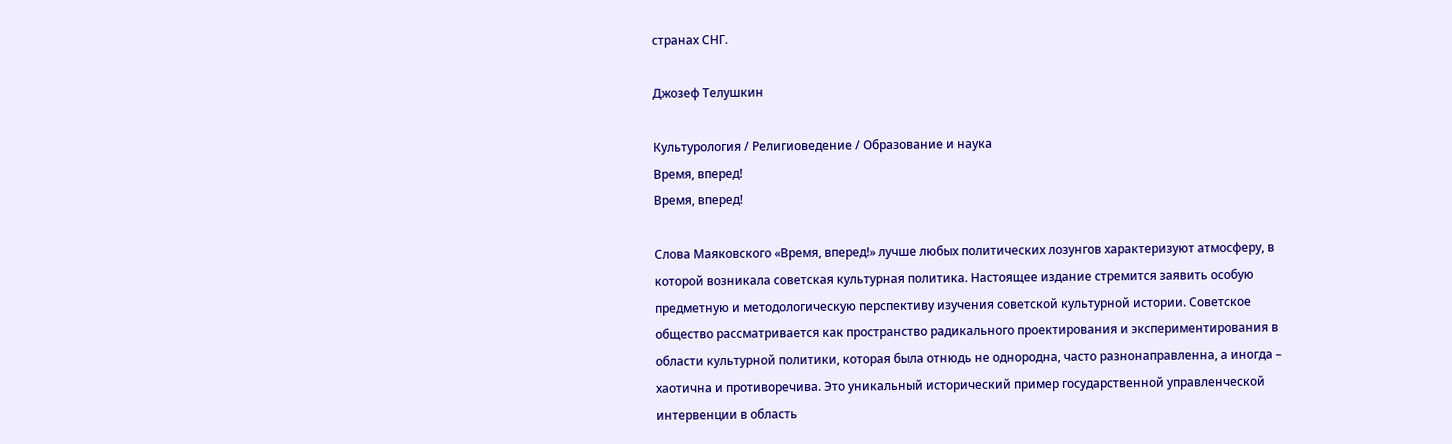странах СНГ.

Джозеф Телушкин

Культурология / Религиоведение / Образование и наука
Время, вперед!
Время, вперед!

Слова Маяковского «Время, вперед!» лучше любых политических лозунгов характеризуют атмосферу, в которой возникала советская культурная политика. Настоящее издание стремится заявить особую предметную и методологическую перспективу изучения советской культурной истории. Советское общество рассматривается как пространство радикального проектирования и экспериментирования в области культурной политики, которая была отнюдь не однородна, часто разнонаправленна, а иногда – хаотична и противоречива. Это уникальный исторический пример государственной управленческой интервенции в область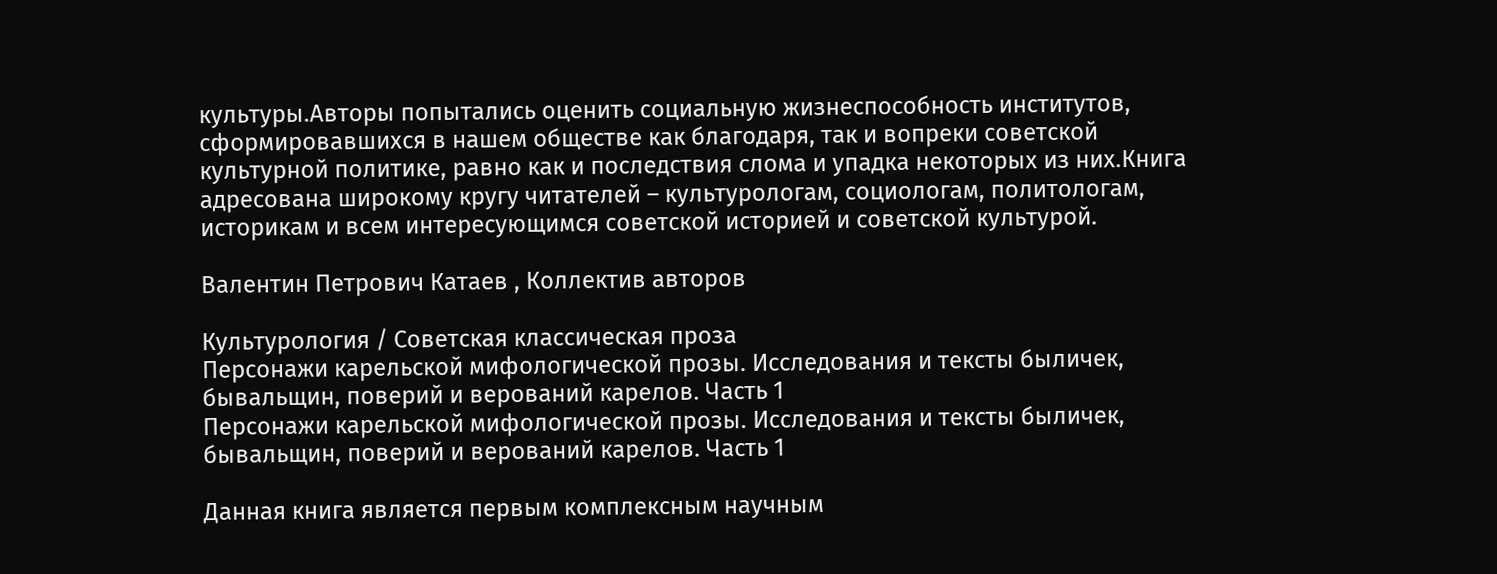культуры.Авторы попытались оценить социальную жизнеспособность институтов, сформировавшихся в нашем обществе как благодаря, так и вопреки советской культурной политике, равно как и последствия слома и упадка некоторых из них.Книга адресована широкому кругу читателей – культурологам, социологам, политологам, историкам и всем интересующимся советской историей и советской культурой.

Валентин Петрович Катаев , Коллектив авторов

Культурология / Советская классическая проза
Персонажи карельской мифологической прозы. Исследования и тексты быличек, бывальщин, поверий и верований карелов. Часть 1
Персонажи карельской мифологической прозы. Исследования и тексты быличек, бывальщин, поверий и верований карелов. Часть 1

Данная книга является первым комплексным научным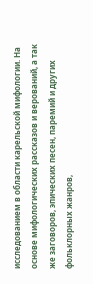исследованием в области карельской мифологии. На основе мифологических рассказов и верований, а так же заговоров, эпических песен, паремий и других фольклорных жанров,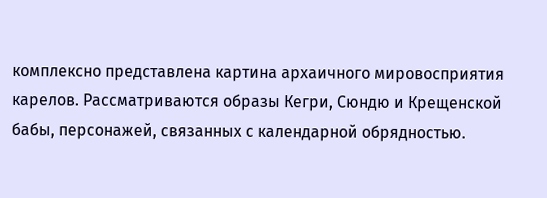комплексно представлена картина архаичного мировосприятия карелов. Рассматриваются образы Кегри, Сюндю и Крещенской бабы, персонажей, связанных с календарной обрядностью.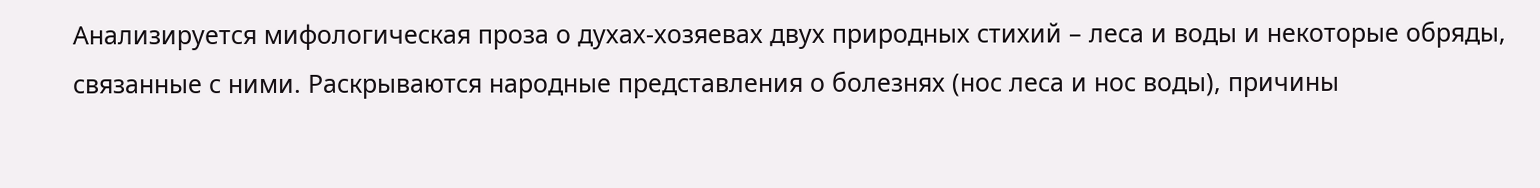Анализируется мифологическая проза о духах-хозяевах двух природных стихий – леса и воды и некоторые обряды, связанные с ними. Раскрываются народные представления о болезнях (нос леса и нос воды), причины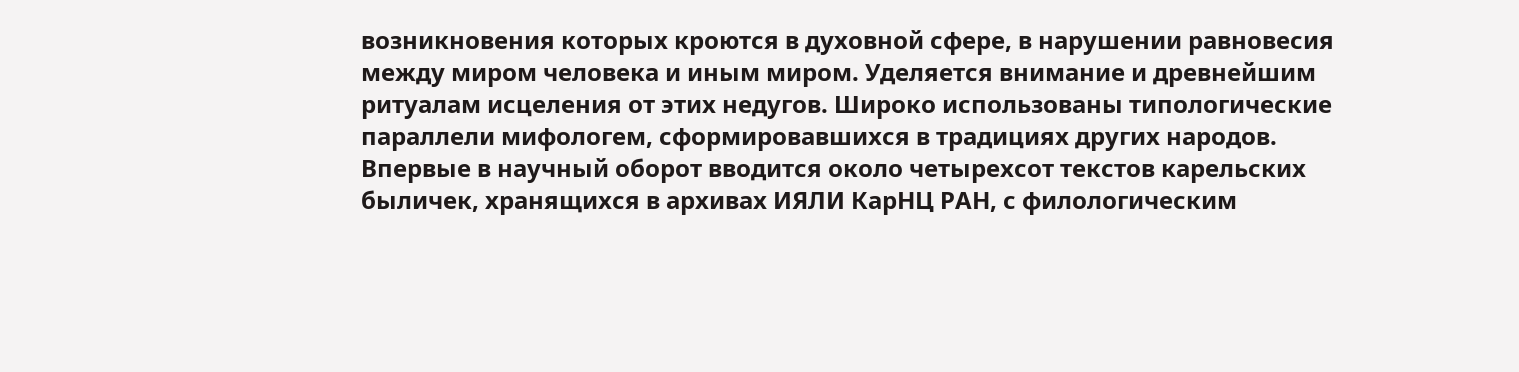возникновения которых кроются в духовной сфере, в нарушении равновесия между миром человека и иным миром. Уделяется внимание и древнейшим ритуалам исцеления от этих недугов. Широко использованы типологические параллели мифологем, сформировавшихся в традициях других народов. Впервые в научный оборот вводится около четырехсот текстов карельских быличек, хранящихся в архивах ИЯЛИ КарНЦ РАН, с филологическим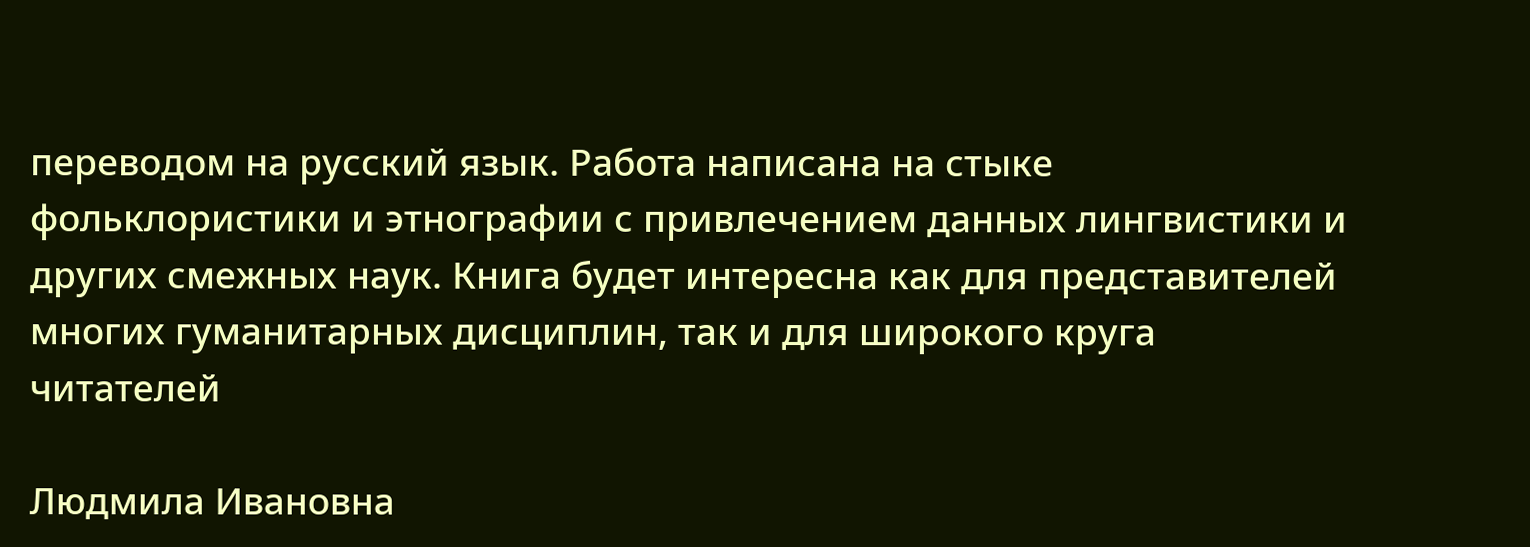переводом на русский язык. Работа написана на стыке фольклористики и этнографии с привлечением данных лингвистики и других смежных наук. Книга будет интересна как для представителей многих гуманитарных дисциплин, так и для широкого круга читателей

Людмила Ивановна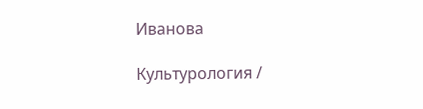Иванова

Культурология /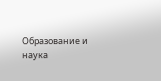Образование и наука